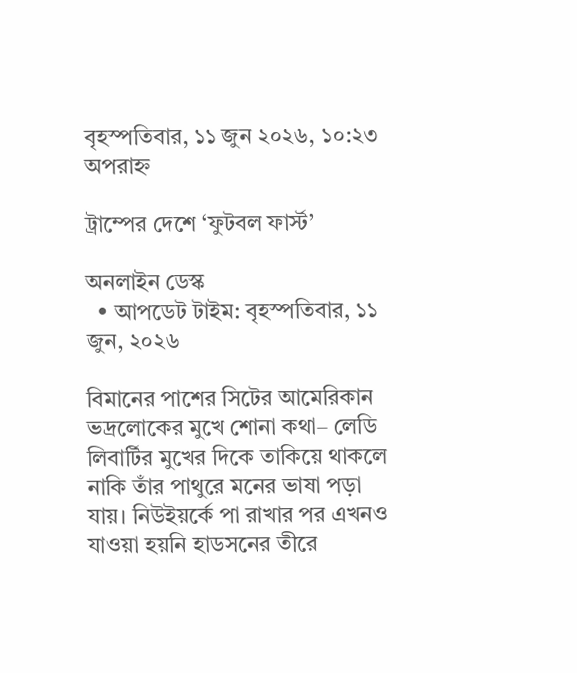বৃহস্পতিবার, ১১ জুন ২০২৬, ১০:২৩ অপরাহ্ন

ট্রাম্পের দেশে ‘ফুটবল ফার্স্ট’

অনলাইন ডেস্ক
  • আপডেট টাইম: বৃহস্পতিবার, ১১ জুন, ২০২৬

বিমানের পাশের সিটের আমেরিকান ভদ্রলোকের মুখে শোনা কথা– লেডি লিবার্টির মুখের দিকে তাকিয়ে থাকলে নাকি তাঁর পাথুরে মনের ভাষা পড়া যায়। নিউইয়র্কে পা রাখার পর এখনও যাওয়া হয়নি হাডসনের তীরে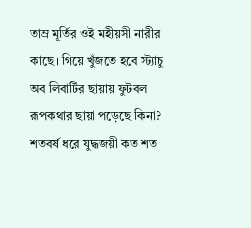তাম্র মূর্তির ওই মহীয়সী নারীর কাছে। গিয়ে খুঁজতে হবে স্ট্যাচু অব লিবার্টির ছায়ায় ফুটবল রূপকথার ছায়া পড়েছে কিনা? শতবর্ষ ধরে যুদ্ধজয়ী কত শত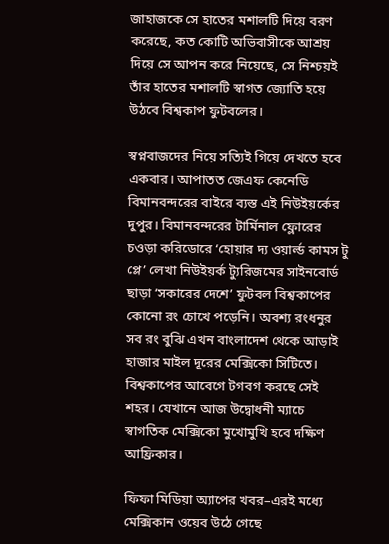জাহাজকে সে হাতের মশালটি দিয়ে বরণ করেছে, কত কোটি অভিবাসীকে আশ্রয় দিয়ে সে আপন করে নিয়েছে, সে নিশ্চয়ই তাঁর হাতের মশালটি স্বাগত জ্যোতি হয়ে উঠবে বিশ্বকাপ ফুটবলের।

স্বপ্নবাজদের নিয়ে সত্যিই গিয়ে দেখতে হবে একবার। আপাতত জেএফ কেনেডি বিমানবন্দরের বাইরে ব্যস্ত এই নিউইয়র্কের দুপুর। বিমানবন্দরের টার্মিনাল ফ্লোরের চওড়া করিডোরে ‘হোয়ার দ্য ওয়ার্ল্ড কামস টু প্লে’ লেখা নিউইয়র্ক ট্যুরিজমের সাইনবোর্ড ছাড়া ‘সকারের দেশে’ ফুটবল বিশ্বকাপের কোনো রং চোখে পড়েনি। অবশ্য রংধনুর সব রং বুঝি এখন বাংলাদেশ থেকে আড়াই হাজার মাইল দূরের মেক্সিকো সিটিতে। বিশ্বকাপের আবেগে টগবগ করছে সেই শহর। যেখানে আজ উদ্বোধনী ম্যাচে স্বাগতিক মেক্সিকো মুখোমুখি হবে দক্ষিণ আফ্রিকার।

ফিফা মিডিয়া অ্যাপের খবর–এরই মধ্যে মেক্সিকান ওয়েব উঠে গেছে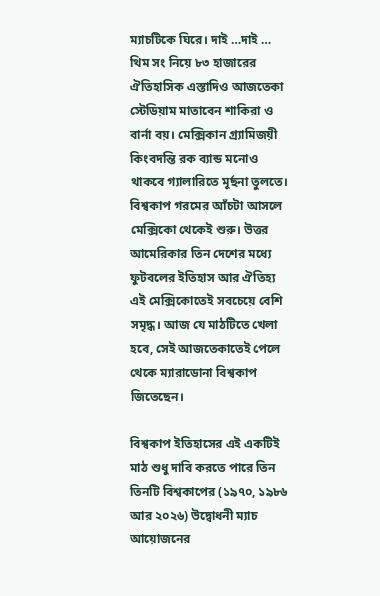ম্যাচটিকে ঘিরে। দাই …দাই … থিম সং নিয়ে ৮৩ হাজারের ঐতিহাসিক এস্তাদিও আজতেকা স্টেডিয়াম মাতাবেন শাকিরা ও বার্না বয়। মেক্সিকান গ্র্যামিজয়ী কিংবদন্তি রক ব্যান্ড মনোও থাকবে গ্যালারিতে মূর্ছনা তুলতে। বিশ্বকাপ গরমের আঁচটা আসলে মেক্সিকো থেকেই শুরু। উত্তর আমেরিকার তিন দেশের মধ্যে ফুটবলের ইতিহাস আর ঐতিহ্য এই মেক্সিকোতেই সবচেয়ে বেশি সমৃদ্ধ। আজ যে মাঠটিতে খেলা হবে, সেই আজতেকাতেই পেলে থেকে ম্যারাডোনা বিশ্বকাপ জিতেছেন।

বিশ্বকাপ ইতিহাসের এই একটিই মাঠ শুধু দাবি করতে পারে তিন তিনটি বিশ্বকাপের (১৯৭০, ১৯৮৬ আর ২০২৬) উদ্বোধনী ম্যাচ আয়োজনের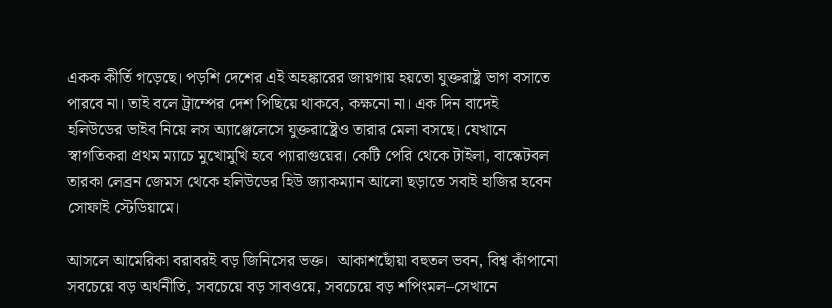একক কীর্তি গড়েছে। পড়শি দেশের এই অহঙ্কারের জায়গায় হয়তো যুক্তরাষ্ট্র ভাগ বসাতে পারবে না। তাই বলে ট্রাম্পের দেশ পিছিয়ে থাকবে, কক্ষনো না। এক দিন বাদেই হলিউডের ভাইব নিয়ে লস অ্যাঞ্জেলেসে যুক্তরাষ্ট্রেও তারার মেলা বসছে। যেখানে স্বাগতিকরা প্রথম ম্যাচে মুখোমুখি হবে প্যারাগুয়ের। কেটি পেরি থেকে টাইলা, বাস্কেটবল তারকা লেব্রন জেমস থেকে হলিউডের হিউ জ্যাকম্যান আলো ছড়াতে সবাই হাজির হবেন সোফাই স্টেডিয়ামে।

আসলে আমেরিকা বরাবরই বড় জিনিসের ভক্ত।  আকাশছোঁয়া বহুতল ভবন, বিশ্ব কাঁপানো সবচেয়ে বড় অর্থনীতি, সবচেয়ে বড় সাবওয়ে, সবচেয়ে বড় শপিংমল–সেখানে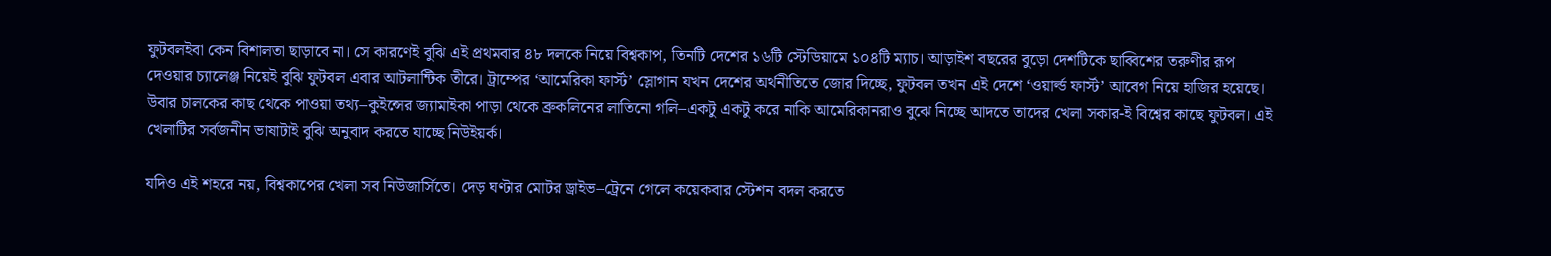ফুটবলইবা কেন বিশালতা ছাড়াবে না। সে কারণেই বুঝি এই প্রথমবার ৪৮ দলকে নিয়ে বিশ্বকাপ, তিনটি দেশের ১৬টি স্টেডিয়ামে ১০৪টি ম্যাচ। আড়াইশ বছরের বুড়ো দেশটিকে ছাব্বিশের তরুণীর রূপ দেওয়ার চ্যালেঞ্জ নিয়েই বুঝি ফুটবল এবার আটলান্টিক তীরে। ট্রাম্পের ‘আমেরিকা ফার্স্ট’ স্লোগান যখন দেশের অর্থনীতিতে জোর দিচ্ছে, ফুটবল তখন এই দেশে ‘ওয়ার্ল্ড ফার্স্ট’ আবেগ নিয়ে হাজির হয়েছে। উবার চালকের কাছ থেকে পাওয়া তথ্য–কুইন্সের জ্যামাইকা পাড়া থেকে ব্রুকলিনের লাতিনো গলি–একটু একটু করে নাকি আমেরিকানরাও বুঝে নিচ্ছে আদতে তাদের খেলা সকার-ই বিশ্বের কাছে ফুটবল। এই খেলাটির সর্বজনীন ভাষাটাই বুঝি অনুবাদ করতে যাচ্ছে নিউইয়র্ক।

যদিও এই শহরে নয়, বিশ্বকাপের খেলা সব নিউজার্সিতে। দেড় ঘণ্টার মোটর ড্রাইভ–ট্রেনে গেলে কয়েকবার স্টেশন বদল করতে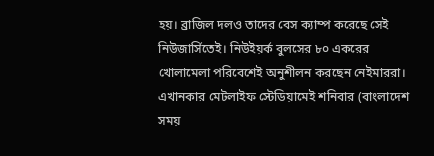হয়। ব্রাজিল দলও তাদের বেস ক্যাম্প করেছে সেই নিউজার্সিতেই। নিউইয়র্ক বুলসের ৮০ একরের খোলামেলা পরিবেশেই অনুশীলন করছেন নেইমাররা। এখানকার মেটলাইফ স্টেডিয়ামেই শনিবার (বাংলাদেশ সময়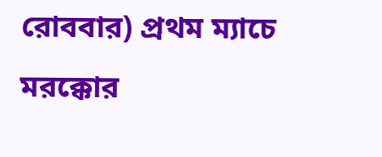রোববার) প্রথম ম্যাচে মরক্কোর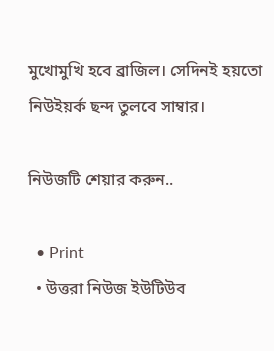মুখোমুখি হবে ব্রাজিল। সেদিনই হয়তো নিউইয়র্ক ছন্দ তুলবে সাম্বার।

নিউজটি শেয়ার করুন..

  • Print
  • উত্তরা নিউজ ইউটিউব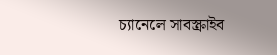চ্যানেলে সাবস্ক্রাইব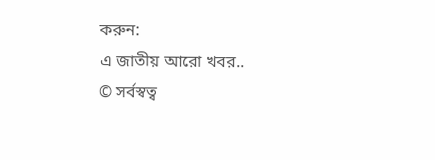করুন:
এ জাতীয় আরো খবর..
© সর্বস্বত্ব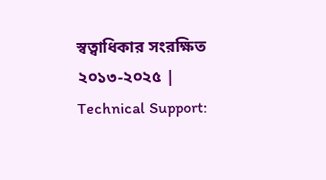স্বত্বাধিকার সংরক্ষিত ২০১৩-২০২৫ | Technical Support: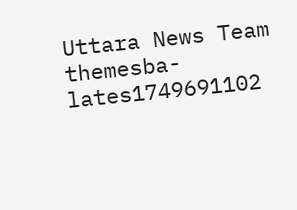Uttara News Team
themesba-lates1749691102